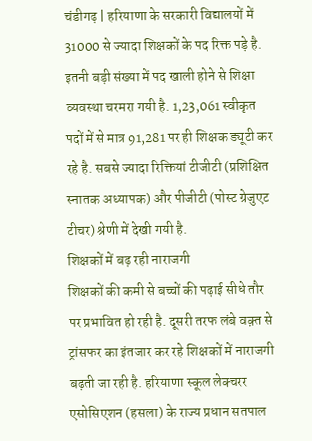चंडीगढ़ | हरियाणा के सरकारी विद्यालयों में 31000 से ज्यादा शिक्षकों के पद रिक्त पड़े है. इतनी बड़ी संख्या में पद खाली होने से शिक्षा व्यवस्था चरमरा गयी है. 1,23,061 स्वीकृत पदों में से मात्र 91,281 पर ही शिक्षक ड्यूटी कर रहे है. सबसे ज्यादा रिक्तियां टीजीटी (प्रशिक्षित स्नातक अध्यापक) और पीजीटी (पोस्ट ग्रेजुएट टीचर) श्रेणी में देखी गयी है.
शिक्षकों में बढ़ रही नाराजगी
शिक्षकों की कमी से बच्चों की पढ़ाई सीधे तौर पर प्रभावित हो रही है. दूसरी तरफ लंबे वक़्त से ट्रांसफर का इंतजार कर रहे शिक्षकों में नाराजगी बढ़ती जा रही है. हरियाणा स्कूल लेक्चरर एसोसिएशन (हसला) के राज्य प्रधान सतपाल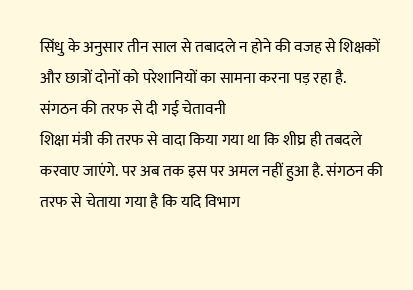सिंधु के अनुसार तीन साल से तबादले न होने की वजह से शिक्षकों और छात्रों दोनों को परेशानियों का सामना करना पड़ रहा है.
संगठन की तरफ से दी गई चेतावनी
शिक्षा मंत्री की तरफ से वादा किया गया था कि शीघ्र ही तबदले करवाए जाएंगे. पर अब तक इस पर अमल नहीं हुआ है. संगठन की तरफ से चेताया गया है कि यदि विभाग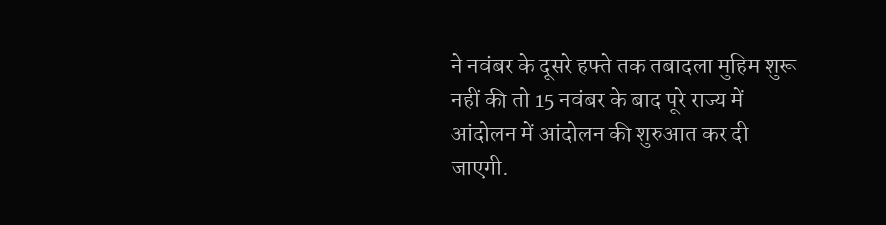ने नवंबर के दूसरे हफ्ते तक तबादला मुहिम शुरू नहीं की तो 15 नवंबर के बाद पूरे राज्य में आंदोलन में आंदोलन की शुरुआत कर दी जाएगी.